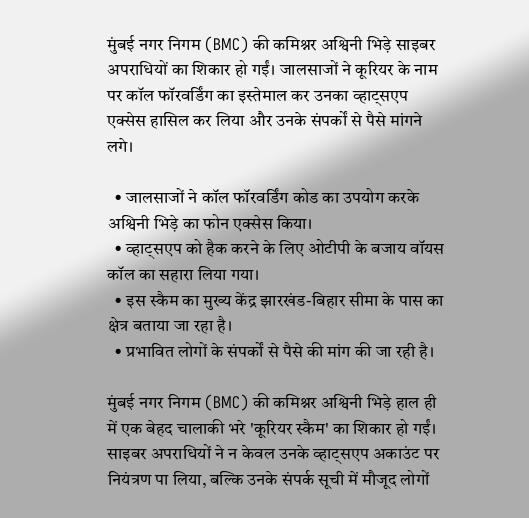मुंबई नगर निगम (BMC) की कमिश्नर अश्विनी भिड़े साइबर अपराधियों का शिकार हो गईं। जालसाजों ने कूरियर के नाम पर कॉल फॉरवर्डिंग का इस्तेमाल कर उनका व्हाट्सएप एक्सेस हासिल कर लिया और उनके संपर्कों से पैसे मांगने लगे।

  • जालसाजों ने कॉल फॉरवर्डिंग कोड का उपयोग करके अश्विनी भिड़े का फोन एक्सेस किया।
  • व्हाट्सएप को हैक करने के लिए ओटीपी के बजाय वॉयस कॉल का सहारा लिया गया।
  • इस स्कैम का मुख्य केंद्र झारखंड-बिहार सीमा के पास का क्षेत्र बताया जा रहा है।
  • प्रभावित लोगों के संपर्कों से पैसे की मांग की जा रही है।

मुंबई नगर निगम (BMC) की कमिश्नर अश्विनी भिड़े हाल ही में एक बेहद चालाकी भरे 'कूरियर स्कैम' का शिकार हो गईं। साइबर अपराधियों ने न केवल उनके व्हाट्सएप अकाउंट पर नियंत्रण पा लिया, बल्कि उनके संपर्क सूची में मौजूद लोगों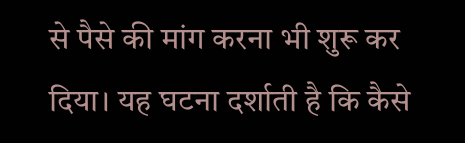से पैसे की मांग करना भी शुरू कर दिया। यह घटना दर्शाती है कि कैसे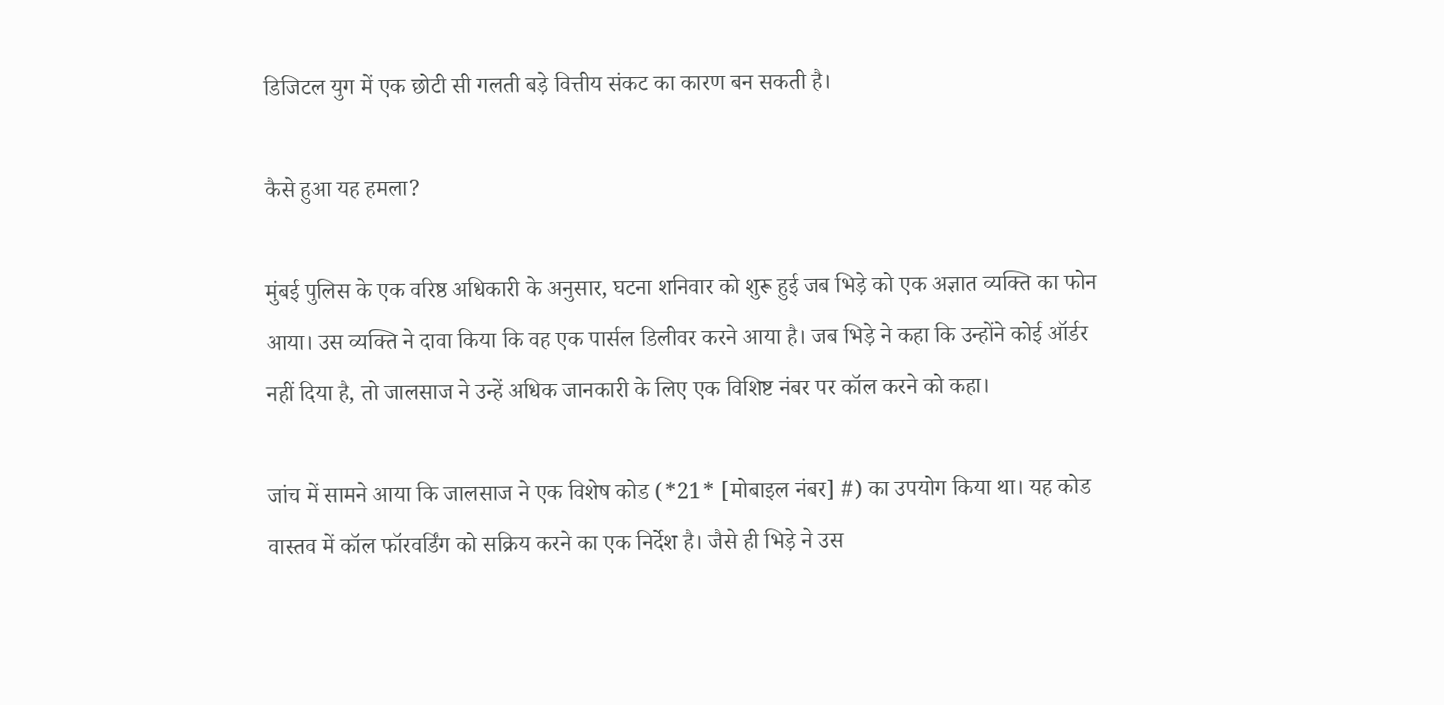डिजिटल युग में एक छोटी सी गलती बड़े वित्तीय संकट का कारण बन सकती है।

कैसे हुआ यह हमला?

मुंबई पुलिस के एक वरिष्ठ अधिकारी के अनुसार, घटना शनिवार को शुरू हुई जब भिड़े को एक अज्ञात व्यक्ति का फोन आया। उस व्यक्ति ने दावा किया कि वह एक पार्सल डिलीवर करने आया है। जब भिड़े ने कहा कि उन्होंने कोई ऑर्डर नहीं दिया है, तो जालसाज ने उन्हें अधिक जानकारी के लिए एक विशिष्ट नंबर पर कॉल करने को कहा।

जांच में सामने आया कि जालसाज ने एक विशेष कोड (*21* [मोबाइल नंबर] #) का उपयोग किया था। यह कोड वास्तव में कॉल फॉरवर्डिंग को सक्रिय करने का एक निर्देश है। जैसे ही भिड़े ने उस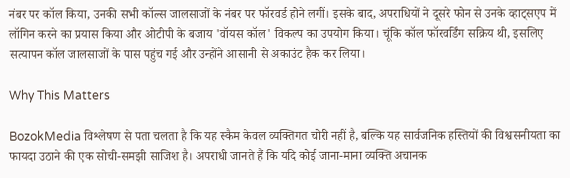नंबर पर कॉल किया, उनकी सभी कॉल्स जालसाजों के नंबर पर फॉरवर्ड होने लगीं। इसके बाद, अपराधियों ने दूसरे फोन से उनके व्हाट्सएप में लॉगिन करने का प्रयास किया और ओटीपी के बजाय 'वॉयस कॉल' विकल्प का उपयोग किया। चूंकि कॉल फॉरवर्डिंग सक्रिय थी, इसलिए सत्यापन कॉल जालसाजों के पास पहुंच गई और उन्होंने आसानी से अकाउंट हैक कर लिया।

Why This Matters

BozokMedia विश्लेषण से पता चलता है कि यह स्कैम केवल व्यक्तिगत चोरी नहीं है, बल्कि यह सार्वजनिक हस्तियों की विश्वसनीयता का फायदा उठाने की एक सोची-समझी साजिश है। अपराधी जानते हैं कि यदि कोई जाना-माना व्यक्ति अचानक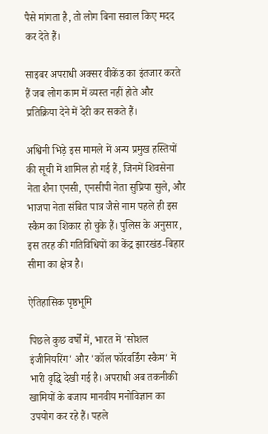पैसे मांगता है, तो लोग बिना सवाल किए मदद कर देते हैं।

साइबर अपराधी अक्सर वीकेंड का इंतजार करते हैं जब लोग काम में व्यस्त नहीं होते और प्रतिक्रिया देने में देरी कर सकते हैं।

अश्विनी भिड़े इस मामले में अन्य प्रमुख हस्तियों की सूची में शामिल हो गई हैं, जिनमें शिवसेना नेता शैना एनसी, एनसीपी नेता सुप्रिया सुले, और भाजपा नेता संबित पात्र जैसे नाम पहले ही इस स्कैम का शिकार हो चुके हैं। पुलिस के अनुसार, इस तरह की गतिविधियों का केंद्र झारखंड-बिहार सीमा का क्षेत्र है।

ऐतिहासिक पृष्ठभूमि

पिछले कुछ वर्षों में, भारत में 'सोशल इंजीनियरिंग' और 'कॉल फॉरवर्डिंग स्कैम' में भारी वृद्धि देखी गई है। अपराधी अब तकनीकी खामियों के बजाय मानवीय मनोविज्ञान का उपयोग कर रहे हैं। पहले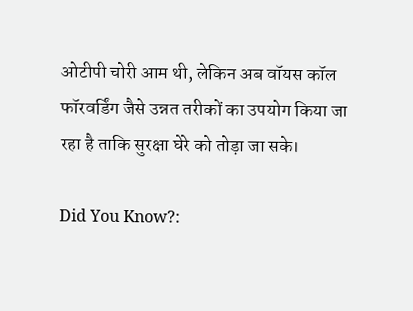ओटीपी चोरी आम थी, लेकिन अब वॉयस कॉल फॉरवर्डिंग जैसे उन्नत तरीकों का उपयोग किया जा रहा है ताकि सुरक्षा घेरे को तोड़ा जा सके।

Did You Know?: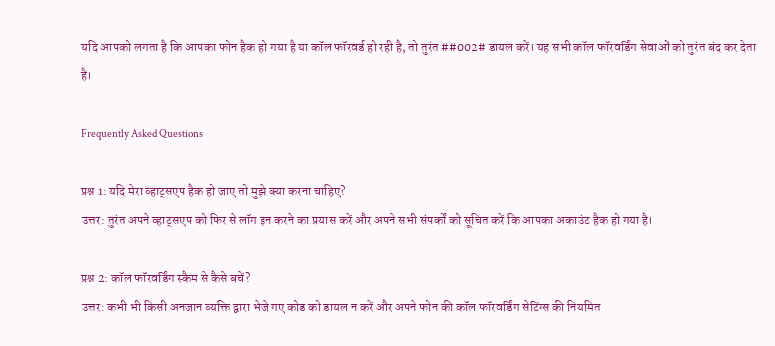यदि आपको लगता है कि आपका फोन हैक हो गया है या कॉल फॉरवर्ड हो रही है, तो तुरंत ##002# डायल करें। यह सभी कॉल फॉरवर्डिंग सेवाओं को तुरंत बंद कर देता है।

Frequently Asked Questions

प्रश्न 1: यदि मेरा व्हाट्सएप हैक हो जाए तो मुझे क्या करना चाहिए?
उत्तर: तुरंत अपने व्हाट्सएप को फिर से लॉग इन करने का प्रयास करें और अपने सभी संपर्कों को सूचित करें कि आपका अकाउंट हैक हो गया है।

प्रश्न 2: कॉल फॉरवर्डिंग स्कैम से कैसे बचें?
उत्तर: कभी भी किसी अनजान व्यक्ति द्वारा भेजे गए कोड को डायल न करें और अपने फोन की कॉल फॉरवर्डिंग सेटिंग्स की नियमित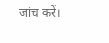जांच करें।